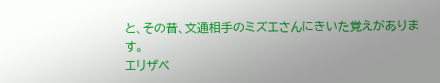と、その昔、文通相手のミズエさんにきいた覚えがあります。
エリザベ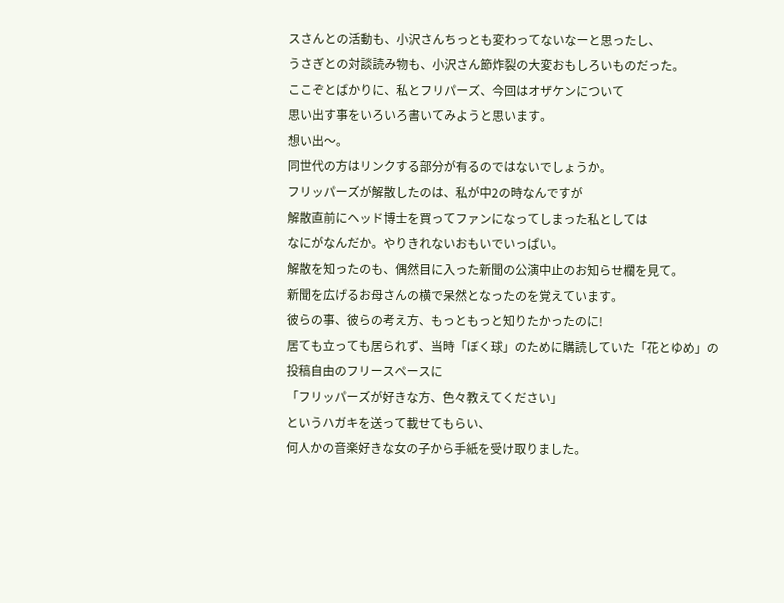スさんとの活動も、小沢さんちっとも変わってないなーと思ったし、
うさぎとの対談読み物も、小沢さん節炸裂の大変おもしろいものだった。
ここぞとばかりに、私とフリパーズ、今回はオザケンについて
思い出す事をいろいろ書いてみようと思います。
想い出〜。
同世代の方はリンクする部分が有るのではないでしょうか。
フリッパーズが解散したのは、私が中2の時なんですが
解散直前にヘッド博士を買ってファンになってしまった私としては
なにがなんだか。やりきれないおもいでいっぱい。
解散を知ったのも、偶然目に入った新聞の公演中止のお知らせ欄を見て。
新聞を広げるお母さんの横で呆然となったのを覚えています。
彼らの事、彼らの考え方、もっともっと知りたかったのに!
居ても立っても居られず、当時「ぼく球」のために購読していた「花とゆめ」の
投稿自由のフリースペースに
「フリッパーズが好きな方、色々教えてください」
というハガキを送って載せてもらい、
何人かの音楽好きな女の子から手紙を受け取りました。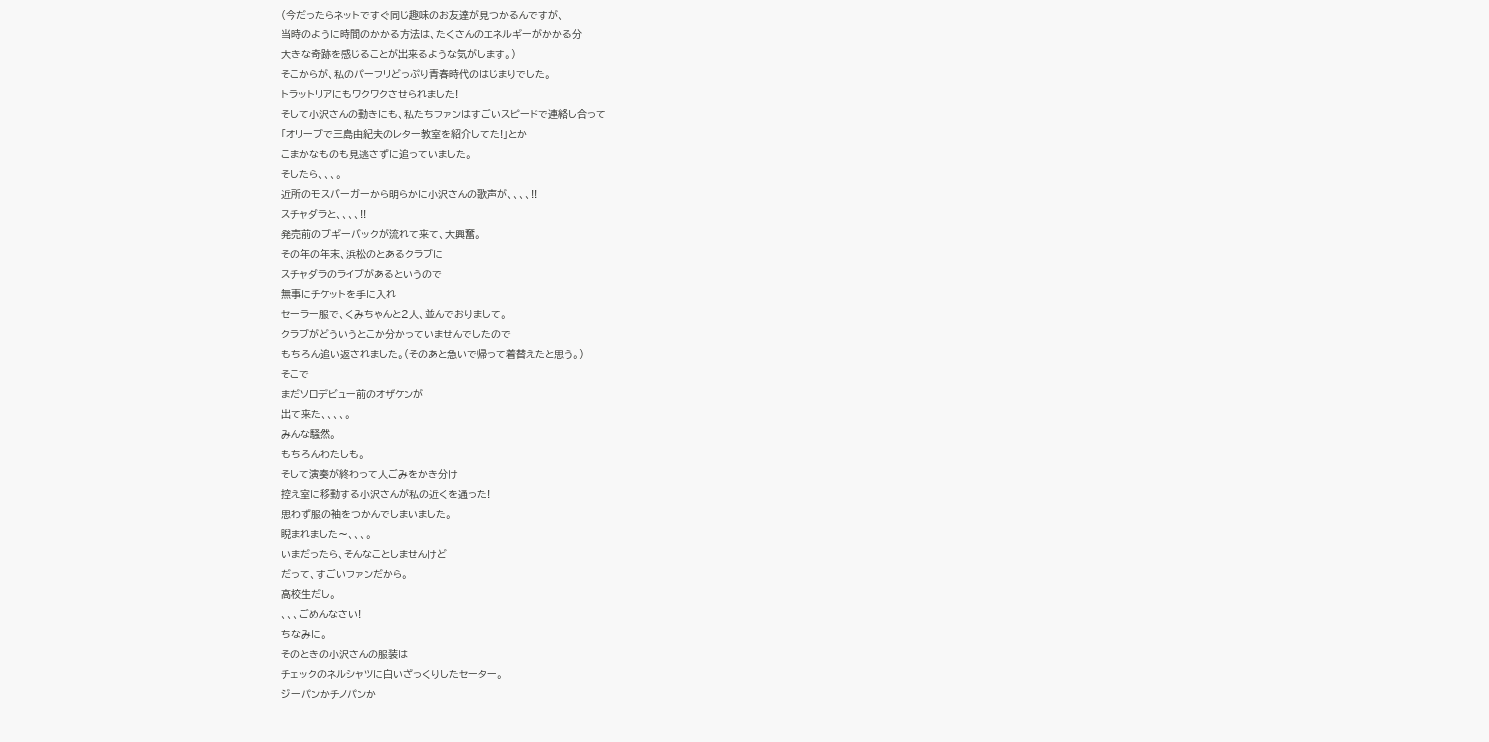(今だったらネットですぐ同じ趣味のお友達が見つかるんですが、
当時のように時間のかかる方法は、たくさんのエネルギーがかかる分
大きな奇跡を感じることが出来るような気がします。)
そこからが、私のパーフリどっぷり青春時代のはじまりでした。
トラットリアにもワクワクさせられました!
そして小沢さんの動きにも、私たちファンはすごいスピードで連絡し合って
「オリーブで三島由紀夫のレター教室を紹介してた!」とか
こまかなものも見逃さずに追っていました。
そしたら、、、。
近所のモスバーガーから明らかに小沢さんの歌声が、、、、!!
スチャダラと、、、、!!
発売前のブギーバックが流れて来て、大興奮。
その年の年末、浜松のとあるクラブに
スチャダラのライブがあるというので
無事にチケットを手に入れ
セーラー服で、くみちゃんと2人、並んでおりまして。
クラブがどういうとこか分かっていませんでしたので
もちろん追い返されました。(そのあと急いで帰って着替えたと思う。)
そこで
まだソロデビュー前のオザケンが
出て来た、、、、。
みんな騒然。
もちろんわたしも。
そして演奏が終わって人ごみをかき分け
控え室に移動する小沢さんが私の近くを通った!
思わず服の袖をつかんでしまいました。
睨まれました〜、、、。
いまだったら、そんなことしませんけど
だって、すごいファンだから。
高校生だし。
、、、ごめんなさい!
ちなみに。
そのときの小沢さんの服装は
チェックのネルシャツに白いざっくりしたセーター。
ジーパンかチノパンか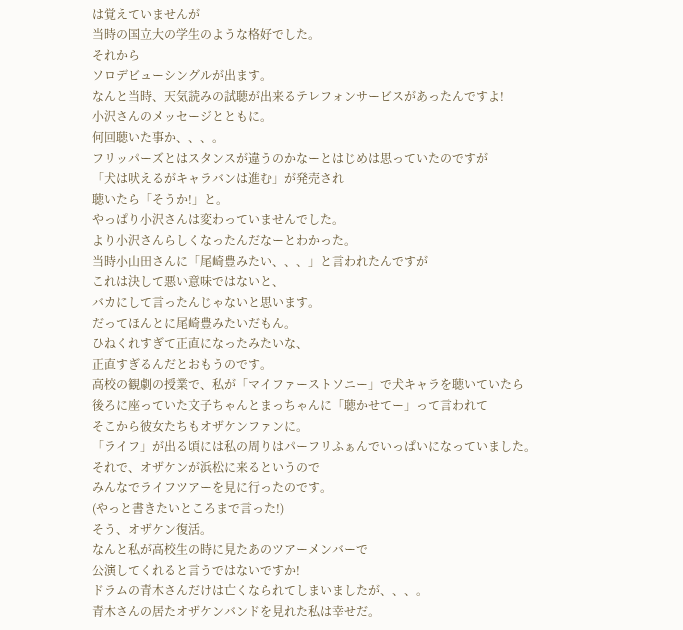は覚えていませんが
当時の国立大の学生のような格好でした。
それから
ソロデビューシングルが出ます。
なんと当時、天気読みの試聴が出来るテレフォンサービスがあったんですよ!
小沢さんのメッセージとともに。
何回聴いた事か、、、。
フリッパーズとはスタンスが違うのかなーとはじめは思っていたのですが
「犬は吠えるがキャラバンは進む」が発売され
聴いたら「そうか!」と。
やっぱり小沢さんは変わっていませんでした。
より小沢さんらしくなったんだなーとわかった。
当時小山田さんに「尾崎豊みたい、、、」と言われたんですが
これは決して悪い意味ではないと、
バカにして言ったんじゃないと思います。
だってほんとに尾崎豊みたいだもん。
ひねくれすぎて正直になったみたいな、
正直すぎるんだとおもうのです。
高校の観劇の授業で、私が「マイファーストソニー」で犬キャラを聴いていたら
後ろに座っていた文子ちゃんとまっちゃんに「聴かせてー」って言われて
そこから彼女たちもオザケンファンに。
「ライフ」が出る頃には私の周りはパーフリふぁんでいっぱいになっていました。
それで、オザケンが浜松に来るというので
みんなでライフツアーを見に行ったのです。
(やっと書きたいところまで言った!)
そう、オザケン復活。
なんと私が高校生の時に見たあのツアーメンバーで
公演してくれると言うではないですか!
ドラムの青木さんだけは亡くなられてしまいましたが、、、。
青木さんの居たオザケンバンドを見れた私は幸せだ。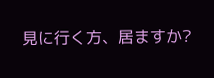見に行く方、居ますか?